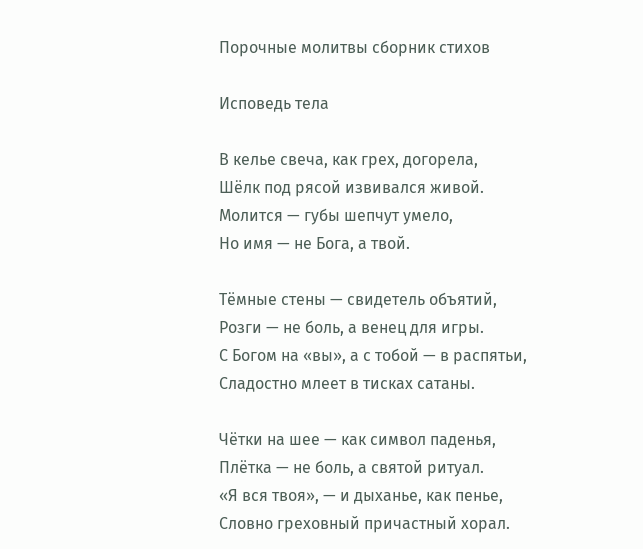Порочные молитвы сборник стихов

Исповедь тела

В келье свеча, как грех, догорела,
Шёлк под рясой извивался живой.
Молится — губы шепчут умело,
Но имя — не Бога, а твой.

Тёмные стены — свидетель объятий,
Розги — не боль, а венец для игры.
С Богом на «вы», а с тобой — в распятьи,
Сладостно млеет в тисках сатаны.

Чётки на шее — как символ паденья,
Плётка — не боль, а святой ритуал.
«Я вся твоя», — и дыханье, как пенье,
Словно греховный причастный хорал.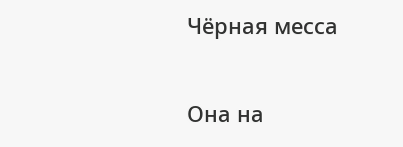Чёрная месса

Она на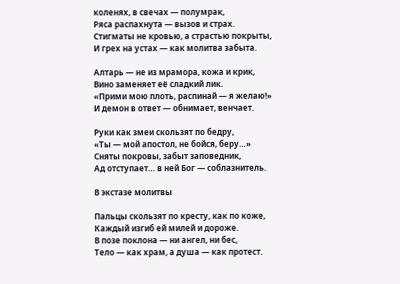коленях, в свечах — полумрак,
Ряса распахнута — вызов и страх.
Стигматы не кровью, а страстью покрыты,
И грех на устах — как молитва забыта.

Алтарь — не из мрамора, кожа и крик,
Вино заменяет её сладкий лик.
«Прими мою плоть, распинай — я желаю!»
И демон в ответ — обнимает, венчает.

Руки как змеи скользят по бедру,
«Ты — мой апостол, не бойся, беру…»
Сняты покровы, забыт заповедник,
Ад отступает… в ней Бог — соблазнитель.

В экстазе молитвы

Пальцы скользят по кресту, как по коже,
Каждый изгиб ей милей и дороже.
В позе поклона — ни ангел, ни бес,
Тело — как храм, а душа — как протест.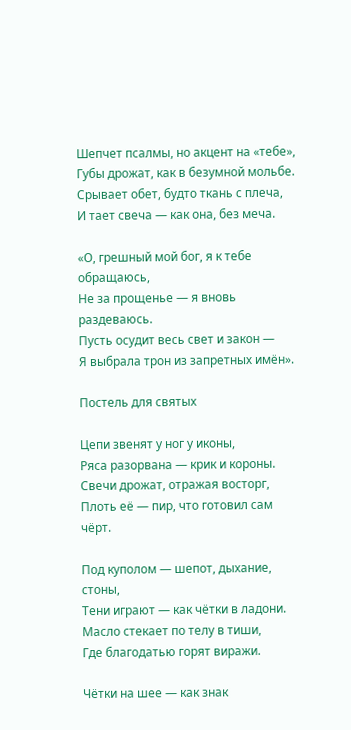Шепчет псалмы, но акцент на «тебе»,
Губы дрожат, как в безумной мольбе.
Срывает обет, будто ткань с плеча,
И тает свеча — как она, без меча.

«О, грешный мой бог, я к тебе обращаюсь,
Не за прощенье — я вновь раздеваюсь.
Пусть осудит весь свет и закон —
Я выбрала трон из запретных имён».

Постель для святых

Цепи звенят у ног у иконы,
Ряса разорвана — крик и короны.
Свечи дрожат, отражая восторг,
Плоть её — пир, что готовил сам чёрт.

Под куполом — шепот, дыхание, стоны,
Тени играют — как чётки в ладони.
Масло стекает по телу в тиши,
Где благодатью горят виражи.

Чётки на шее — как знак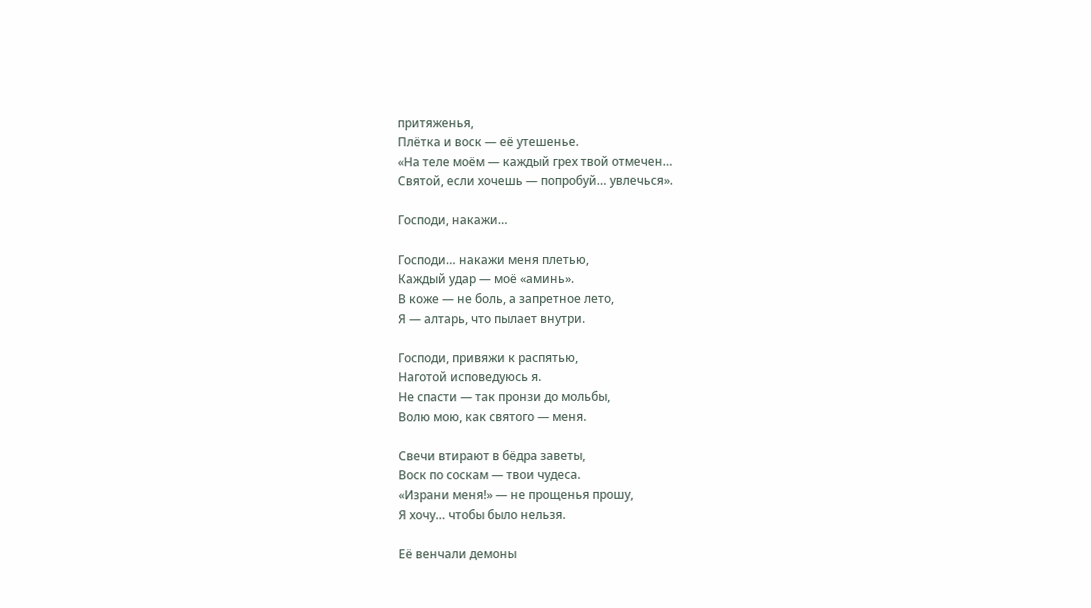притяженья,
Плётка и воск — её утешенье.
«На теле моём — каждый грех твой отмечен…
Святой, если хочешь — попробуй… увлечься».

Господи, накажи…

Господи… накажи меня плетью,
Каждый удар — моё «аминь».
В коже — не боль, а запретное лето,
Я — алтарь, что пылает внутри.

Господи, привяжи к распятью,
Наготой исповедуюсь я.
Не спасти — так пронзи до мольбы,
Волю мою, как святого — меня.

Свечи втирают в бёдра заветы,
Воск по соскам — твои чудеса.
«Израни меня!» — не прощенья прошу,
Я хочу… чтобы было нельзя.

Её венчали демоны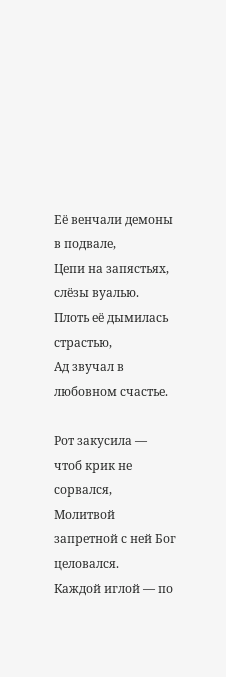Её венчали демоны в подвале,
Цепи на запястьях, слёзы вуалью.
Плоть её дымилась страстью,
Ад звучал в любовном счастье.

Рот закусила — чтоб крик не сорвался,
Молитвой запретной с ней Бог целовался.
Каждой иглой — по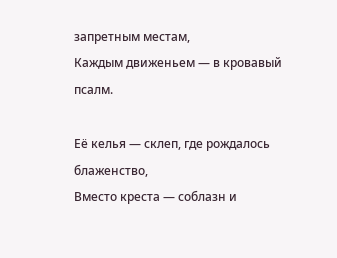запретным местам,
Каждым движеньем — в кровавый псалм.

Её келья — склеп, где рождалось блаженство,
Вместо креста — соблазн и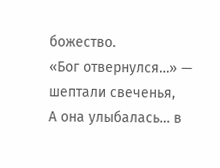божество.
«Бог отвернулся…» — шептали свеченья,
А она улыбалась… в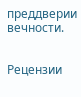преддверии вечности.


Рецензии